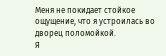Меня не покидает стойкое ощущение, что я устроилась во дворец поломойкой.
Я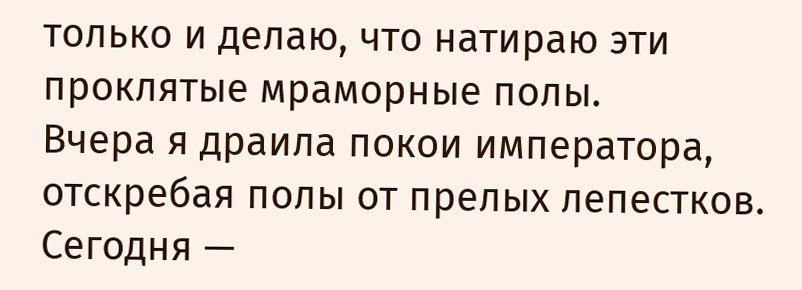только и делаю, что натираю эти проклятые мраморные полы.
Вчера я драила покои императора, отскребая полы от прелых лепестков.
Сегодня —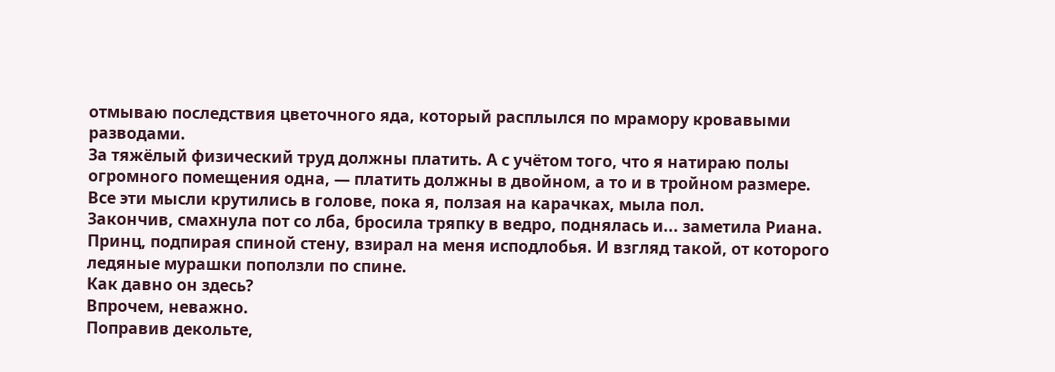отмываю последствия цветочного яда, который расплылся по мрамору кровавыми разводами.
За тяжёлый физический труд должны платить. А с учётом того, что я натираю полы огромного помещения одна, — платить должны в двойном, а то и в тройном размере.
Все эти мысли крутились в голове, пока я, ползая на карачках, мыла пол.
Закончив, смахнула пот со лба, бросила тряпку в ведро, поднялась и... заметила Риана.
Принц, подпирая спиной стену, взирал на меня исподлобья. И взгляд такой, от которого ледяные мурашки поползли по спине.
Как давно он здесь?
Впрочем, неважно.
Поправив декольте,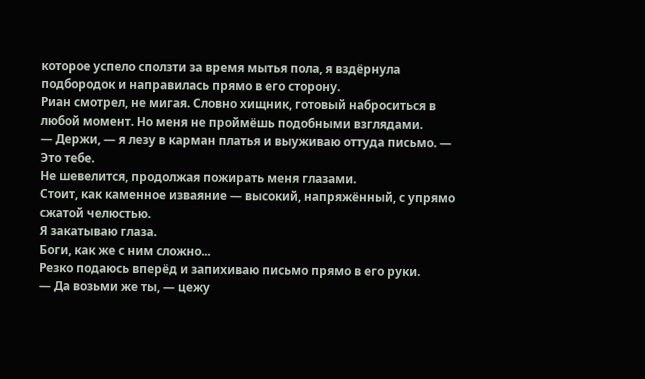которое успело сползти за время мытья пола, я вздёрнула подбородок и направилась прямо в его сторону.
Риан смотрел, не мигая. Словно хищник, готовый наброситься в любой момент. Но меня не проймёшь подобными взглядами.
— Держи, — я лезу в карман платья и выуживаю оттуда письмо. — Это тебе.
Не шевелится, продолжая пожирать меня глазами.
Стоит, как каменное изваяние — высокий, напряжённый, с упрямо сжатой челюстью.
Я закатываю глаза.
Боги, как же с ним сложно...
Резко подаюсь вперёд и запихиваю письмо прямо в его руки.
— Да возьми же ты, — цежу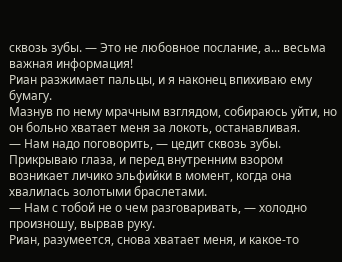сквозь зубы. — Это не любовное послание, а... весьма важная информация!
Риан разжимает пальцы, и я наконец впихиваю ему бумагу.
Мазнув по нему мрачным взглядом, собираюсь уйти, но он больно хватает меня за локоть, останавливая.
— Нам надо поговорить, — цедит сквозь зубы.
Прикрываю глаза, и перед внутренним взором возникает личико эльфийки в момент, когда она хвалилась золотыми браслетами.
— Нам с тобой не о чем разговаривать, — холодно произношу, вырвав руку.
Риан, разумеется, снова хватает меня, и какое-то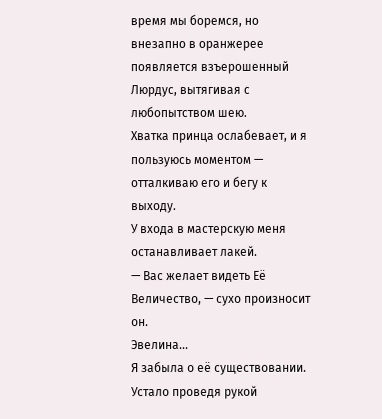время мы боремся, но внезапно в оранжерее появляется взъерошенный Люрдус, вытягивая с любопытством шею.
Хватка принца ослабевает, и я пользуюсь моментом — отталкиваю его и бегу к выходу.
У входа в мастерскую меня останавливает лакей.
— Вас желает видеть Её Величество, — сухо произносит он.
Эвелина...
Я забыла о её существовании.
Устало проведя рукой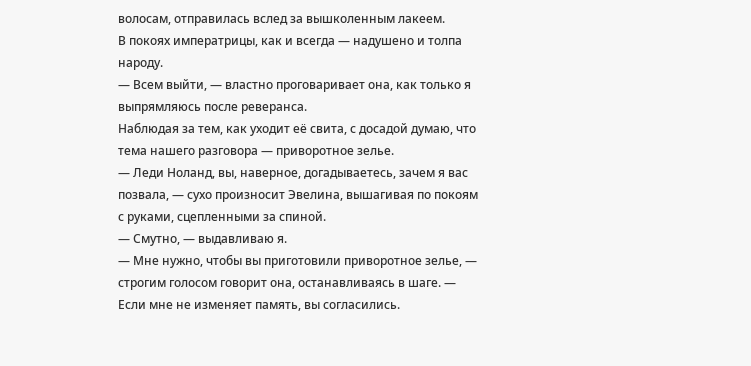волосам, отправилась вслед за вышколенным лакеем.
В покоях императрицы, как и всегда — надушено и толпа народу.
— Всем выйти, — властно проговаривает она, как только я выпрямляюсь после реверанса.
Наблюдая за тем, как уходит её свита, с досадой думаю, что тема нашего разговора — приворотное зелье.
— Леди Ноланд, вы, наверное, догадываетесь, зачем я вас позвала, — сухо произносит Эвелина, вышагивая по покоям с руками, сцепленными за спиной.
— Смутно, — выдавливаю я.
— Мне нужно, чтобы вы приготовили приворотное зелье, — строгим голосом говорит она, останавливаясь в шаге. — Если мне не изменяет память, вы согласились.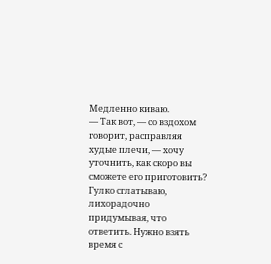Медленно киваю.
— Так вот, — со вздохом говорит, расправляя худые плечи, — хочу уточнить, как скоро вы сможете его приготовить?
Гулко сглатываю, лихорадочно придумывая, что ответить. Нужно взять время с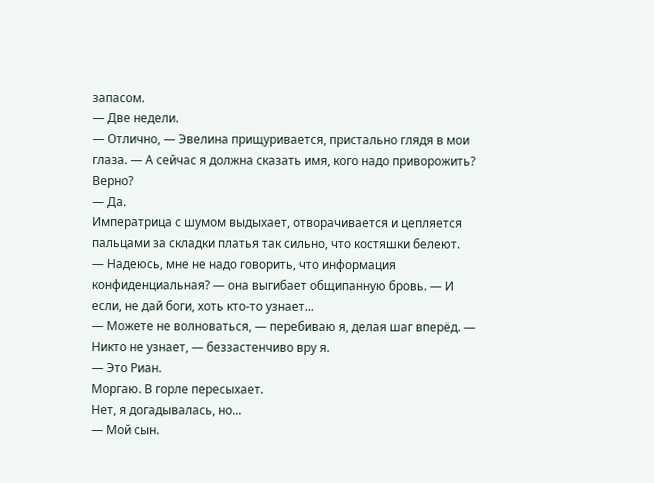запасом.
— Две недели.
— Отлично, — Эвелина прищуривается, пристально глядя в мои глаза. — А сейчас я должна сказать имя, кого надо приворожить? Верно?
— Да.
Императрица с шумом выдыхает, отворачивается и цепляется пальцами за складки платья так сильно, что костяшки белеют.
— Надеюсь, мне не надо говорить, что информация конфиденциальная? — она выгибает общипанную бровь. — И если, не дай боги, хоть кто-то узнает...
— Можете не волноваться, — перебиваю я, делая шаг вперёд. — Никто не узнает, — беззастенчиво вру я.
— Это Риан.
Моргаю. В горле пересыхает.
Нет, я догадывалась, но...
— Мой сын.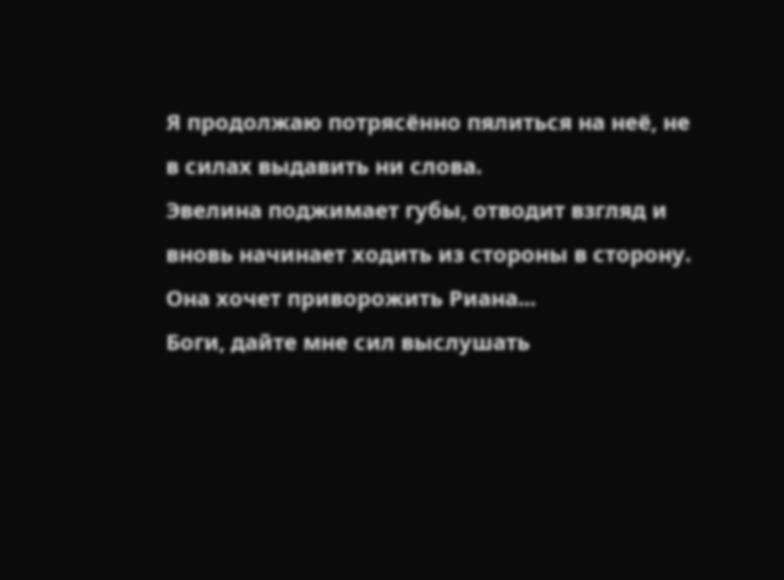Я продолжаю потрясённо пялиться на неё, не в силах выдавить ни слова.
Эвелина поджимает губы, отводит взгляд и вновь начинает ходить из стороны в сторону.
Она хочет приворожить Риана...
Боги, дайте мне сил выслушать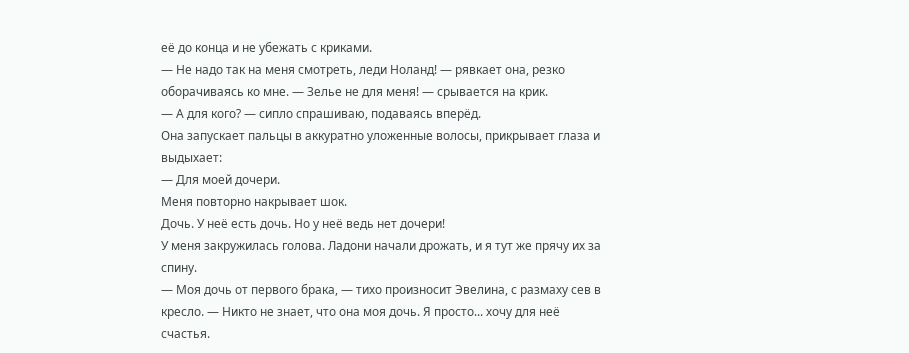её до конца и не убежать с криками.
— Не надо так на меня смотреть, леди Ноланд! — рявкает она, резко оборачиваясь ко мне. — Зелье не для меня! — срывается на крик.
— А для кого? — сипло спрашиваю, подаваясь вперёд.
Она запускает пальцы в аккуратно уложенные волосы, прикрывает глаза и выдыхает:
— Для моей дочери.
Меня повторно накрывает шок.
Дочь. У неё есть дочь. Но у неё ведь нет дочери!
У меня закружилась голова. Ладони начали дрожать, и я тут же прячу их за спину.
— Моя дочь от первого брака, — тихо произносит Эвелина, с размаху сев в кресло. — Никто не знает, что она моя дочь. Я просто... хочу для неё счастья.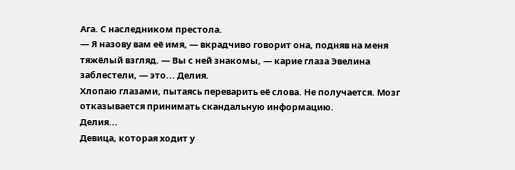Ага. С наследником престола.
— Я назову вам её имя, — вкрадчиво говорит она, подняв на меня тяжёлый взгляд. — Вы с ней знакомы, — карие глаза Эвелина заблестели, — это... Делия.
Хлопаю глазами, пытаясь переварить её слова. Не получается. Мозг отказывается принимать скандальную информацию.
Делия...
Девица, которая ходит у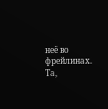неё во фрейлинах. Та,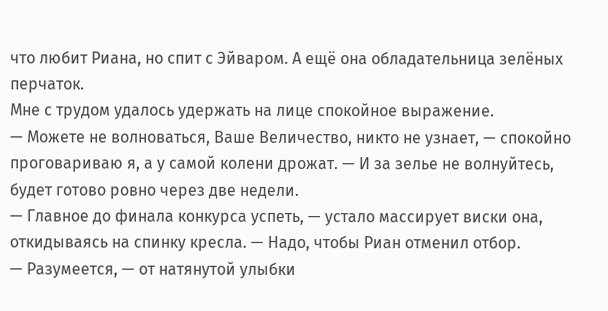что любит Риана, но спит с Эйваром. А ещё она обладательница зелёных перчаток.
Мне с трудом удалось удержать на лице спокойное выражение.
— Можете не волноваться, Ваше Величество, никто не узнает, — спокойно проговариваю я, а у самой колени дрожат. — И за зелье не волнуйтесь, будет готово ровно через две недели.
— Главное до финала конкурса успеть, — устало массирует виски она, откидываясь на спинку кресла. — Надо, чтобы Риан отменил отбор.
— Разумеется, — от натянутой улыбки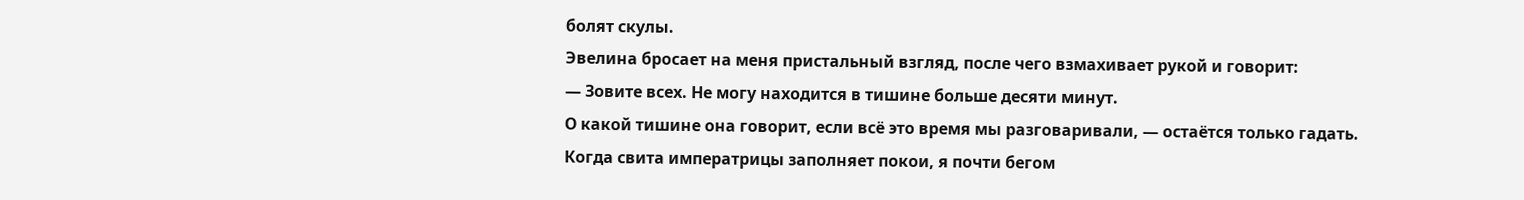болят скулы.
Эвелина бросает на меня пристальный взгляд, после чего взмахивает рукой и говорит:
— Зовите всех. Не могу находится в тишине больше десяти минут.
О какой тишине она говорит, если всё это время мы разговаривали, — остаётся только гадать.
Когда свита императрицы заполняет покои, я почти бегом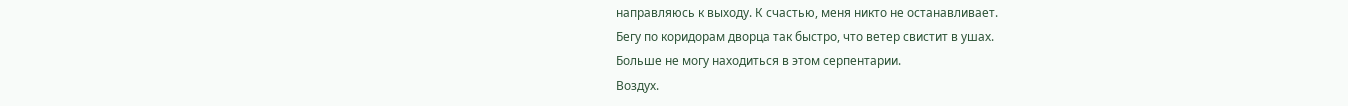направляюсь к выходу. К счастью, меня никто не останавливает.
Бегу по коридорам дворца так быстро, что ветер свистит в ушах.
Больше не могу находиться в этом серпентарии.
Воздух.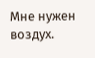Мне нужен воздух.